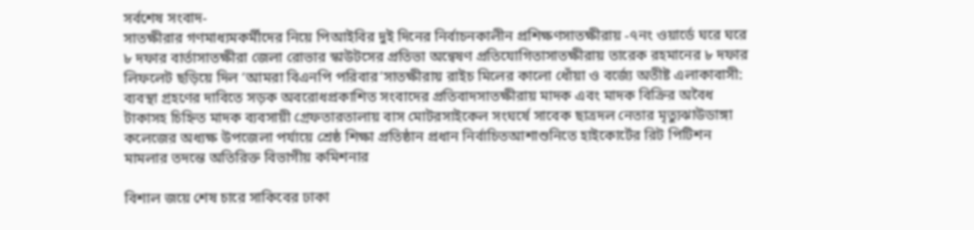সর্বশেষ সংবাদ-
সাতক্ষীরা‌র গণমাধ্যমকর্মীদের নিয়ে‌ পিআইবির দুই দিনের নির্বাচনকালীন প্রশিক্ষণসাতক্ষীরায় -৭নং ওয়ার্ডে ঘরে ঘরে ৮ দফার বার্তাসাতক্ষীরা জেলা রোভার স্কাউটসের প্রতিভা অন্বেষণ প্রতিযোগিতাসাতক্ষীরায় তারেক রহমানের ৮ দফার লিফলেট ছড়িয়ে দিল ‘আমরা বিএনপি পরিবার’সাতক্ষীরায় রাইচ মিলের কালো ধোঁয়া ও বর্জ্যে অতীষ্ট এলাকাবাসী: ব্যবস্থা গ্রহণের দাবিতে সড়ক অবরোধপ্রকাশিত সংবাদের প্রতিবাদসাতক্ষীরায় মাদক এবং মাদক বিক্রির অবৈধ টাকাসহ চিহ্নিত মাদক ব্যবসায়ী গ্রেফতারতালায় বাস মোটরসাইকেল সংঘর্ষে সাবেক ছাত্রদল নেতার মৃত্যুঝাউডাঙ্গা কলেজের অধ্যক্ষ উপজেলা পর্যায়ে শ্রেষ্ঠ শিক্ষা প্রতিষ্ঠান প্রধান নির্বাচিতআশাশুনিতে হাইকোর্টের রিট পিটিশন মামলার তদন্তে অতিরিক্ত বিভাগীয় কমিশনার

বিশাল জয়ে শেষ চারে সাকিবের ঢাকা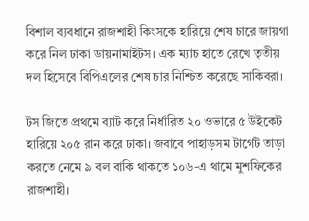বিশাল ব্যবধানে রাজশাহী কিংসকে হারিয়ে শেষ চারে জায়গা করে নিল ঢাকা ডায়নামাইটস। এক ম্যাচ হাতে রেখে তৃতীয় দল হিসেবে বিপিএলের শেষ চার নিশ্চিত করেছে সাকিবরা।

টস জিতে প্রথমে ব্যাট করে নির্ধারিত ২০ ওভারে ৫ উইকেট হারিয়ে ২০৫ রান করে ঢাকা। জবাবে পাহাড়সম টার্গেট তাড়া করতে নেমে ৯ বল বাকি থাকতে ১০৬-এ থামে মুশফিকের রাজশাহী।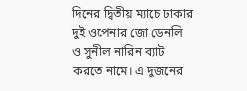দিনের দ্বিতীয় ম্যাচে ঢাকার দুই ওপেনার জো ডেনলি ও সুনীল নারিন ব্যাট করতে নামে। এ দুজনের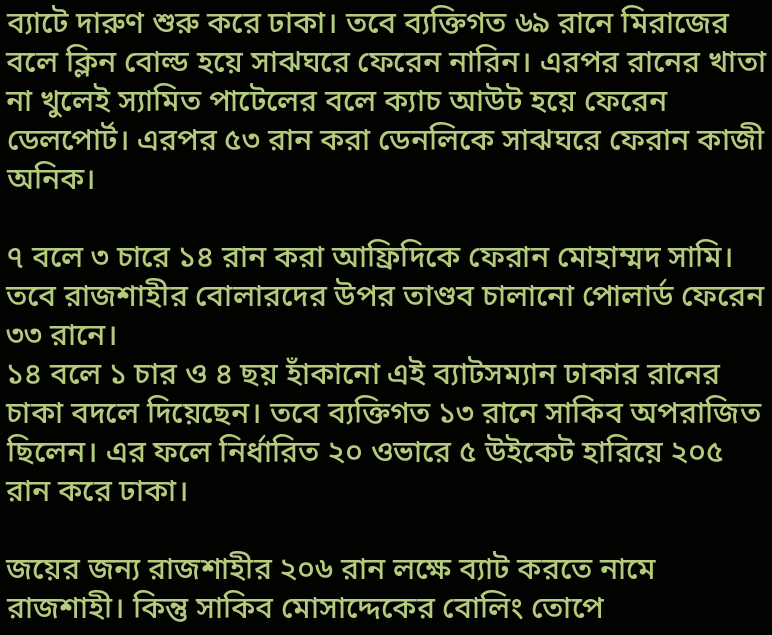ব্যাটে দারুণ শুরু করে ঢাকা। তবে ব্যক্তিগত ৬৯ রানে মিরাজের বলে ক্লিন বোল্ড হয়ে সাঝঘরে ফেরেন নারিন। এরপর রানের খাতা না খুলেই স্যামিত পাটেলের বলে ক্যাচ আউট হয়ে ফেরেন ডেলপোর্ট। এরপর ৫৩ রান করা ডেনলিকে সাঝঘরে ফেরান কাজী অনিক।

৭ বলে ৩ চারে ১৪ রান করা আফ্রিদিকে ফেরান মোহাম্মদ সামি। তবে রাজশাহীর বোলারদের উপর তাণ্ডব চালানো পোলার্ড ফেরেন ৩৩ রানে।
১৪ বলে ১ চার ও ৪ ছয় হাঁকানো এই ব্যাটসম্যান ঢাকার রানের চাকা বদলে দিয়েছেন। তবে ব্যক্তিগত ১৩ রানে সাকিব অপরাজিত ছিলেন। এর ফলে নির্ধারিত ২০ ওভারে ৫ উইকেট হারিয়ে ২০৫ রান করে ঢাকা।

জয়ের জন্য রাজশাহীর ২০৬ রান লক্ষে ব্যাট করতে নামে রাজশাহী। কিন্তু সাকিব মোসাদ্দেকের বোলিং তোপে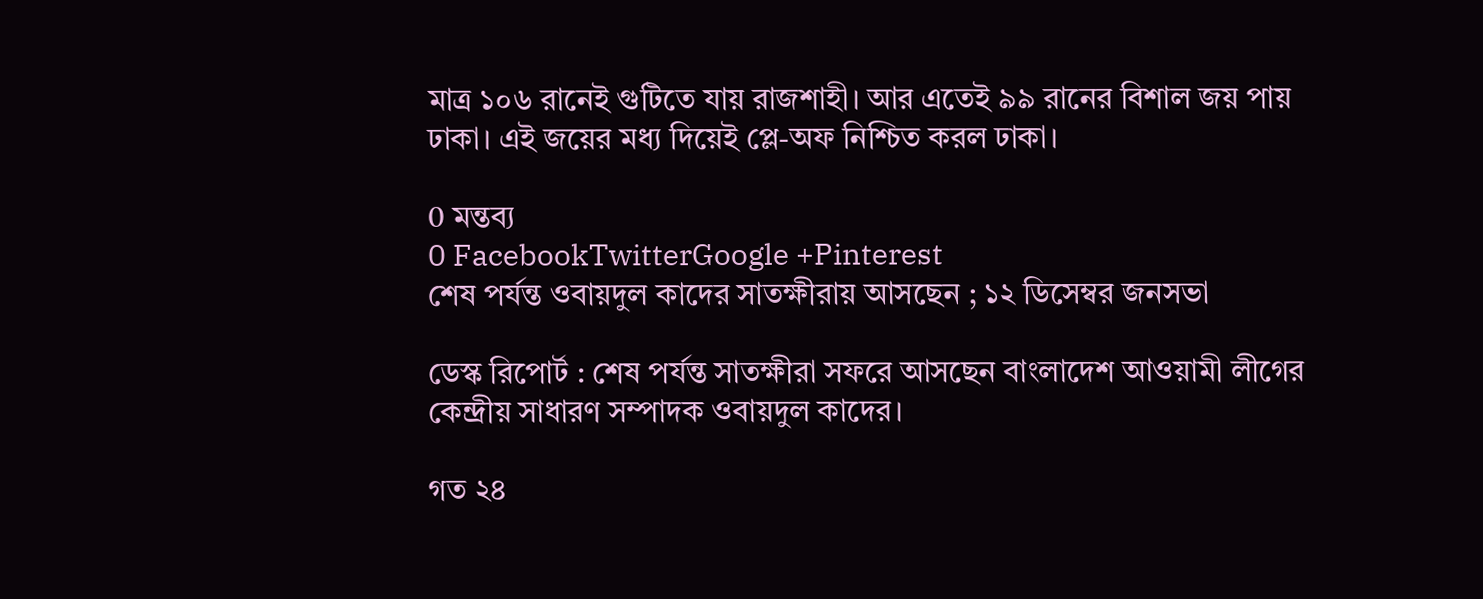মাত্র ১০৬ রানেই গুটিতে যায় রাজশাহী। আর এতেই ৯৯ রানের বিশাল জয় পায় ঢাকা। এই জয়ের মধ্য দিয়েই প্লে-অফ নিশ্চিত করল ঢাকা।

0 মন্তব্য
0 FacebookTwitterGoogle +Pinterest
শেষ পর্যন্ত ওবায়দুল কাদের সাতক্ষীরায় আসছেন ; ১২ ডিসেম্বর জনসভা

ডেস্ক রিপোর্ট : শেষ পর্যন্ত সাতক্ষীরা সফরে আসছেন বাংলাদেশ আওয়ামী লীগের কেন্দ্রীয় সাধারণ সম্পাদক ওবায়দুল কাদের।

গত ২৪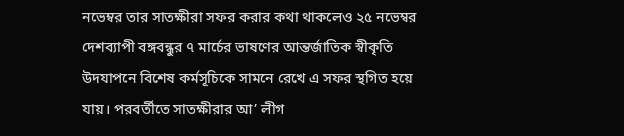নভেম্বর তার সাতক্ষীরা সফর করার কথা থাকলেও ২৫ নভেম্বর দেশব্যাপী বঙ্গবন্ধুর ৭ মার্চের ভাষণের আন্তর্জাতিক স্বীকৃতি উদযাপনে বিশেষ কর্মসূচিকে সামনে রেখে এ সফর স্থগিত হয়ে যায়। পরবর্তীতে সাতক্ষীরার আ’ লীগ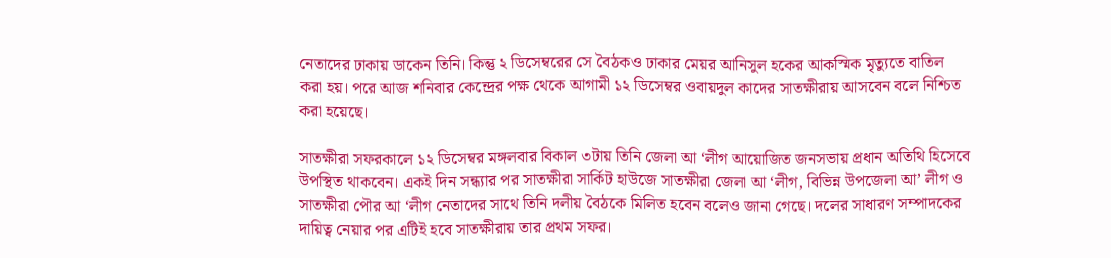নেতাদের ঢাকায় ডাকেন তিনি। কিন্তু ২ ডিসেম্বরের সে বৈঠকও ঢাকার মেয়র আনিসুল হকের আকস্মিক মৃত্যুতে বাতিল করা হয়। পরে আজ শনিবার কেন্দ্রের পক্ষ থেকে আগামী ১২ ডিসেম্বর ওবায়দুল কাদের সাতক্ষীরায় আসবেন বলে নিশ্চিত করা হয়েছে।

সাতক্ষীরা সফরকালে ১২ ডিসেম্বর মঙ্গলবার বিকাল ৩টায় তিনি জেলা আ ‘লীগ আয়োজিত জনসভায় প্রধান অতিথি হিসেবে উপস্থিত থাকবেন। একই দিন সন্ধ্যার পর সাতক্ষীরা সার্কিট হাউজে সাতক্ষীরা জেলা আ ‘লীগ, বিভিন্ন উপজেলা আ’ লীগ ও সাতক্ষীরা পৌর আ ‘লীগ নেতাদের সাথে তিনি দলীয় বৈঠকে মিলিত হবেন বলেও জানা গেছে। দলের সাধারণ সম্পাদকের দায়িত্ব নেয়ার পর এটিই হবে সাতক্ষীরায় তার প্রথম সফর।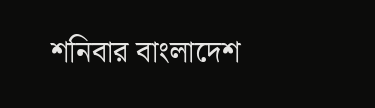শনিবার বাংলাদেশ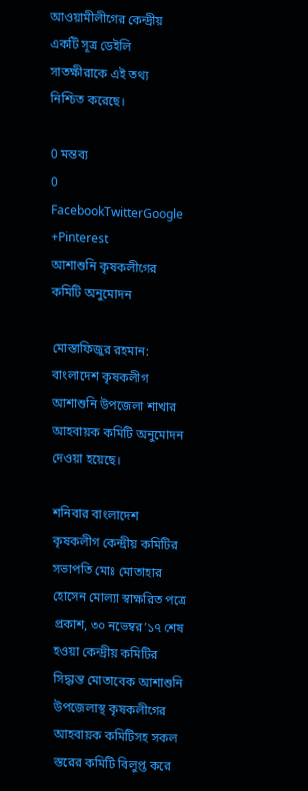আওয়ামীলীগের কেন্দ্রীয় একটি সূত্র ডেইলি সাতক্ষীরাকে এই তথ্য নিশ্চিত করেছে।

0 মন্তব্য
0 FacebookTwitterGoogle +Pinterest
আশাশুনি কৃষকলীগের কমিটি অনুমোদন

মোস্তাফিজুর রহমান: বাংলাদেশ কৃষকলীগ আশাশুনি উপজেলা শাখার আহবায়ক কমিটি অনুমোদন দেওয়া হয়েছে।

শনিবার বাংলাদেশ কৃষকলীগ কেন্দ্রীয় কমিটির সভাপতি মোঃ মোতাহার হোসেন মোল্যা স্বাক্ষরিত পত্রে প্রকাশ, ৩০ নভেম্বর’১৭ শেষ হওয়া কেন্দ্রীয় কমিটির সিদ্ধান্ত মোতাবেক আশাশুনি উপজেলাস্থ কৃষকলীগের আহবায়ক কমিটিসহ সকল স্তরের কমিটি বিলুপ্ত করে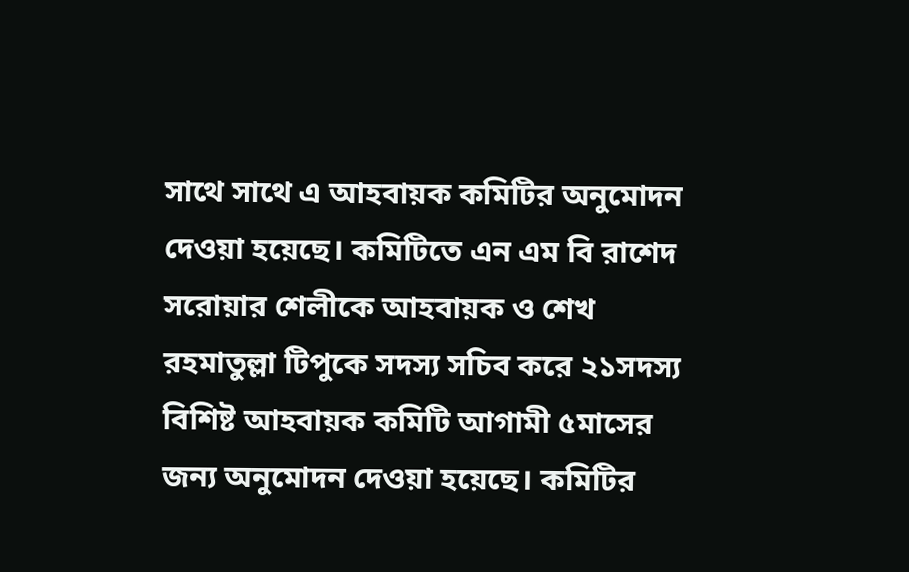সাথে সাথে এ আহবায়ক কমিটির অনুমোদন দেওয়া হয়েছে। কমিটিতে এন এম বি রাশেদ সরোয়ার শেলীকে আহবায়ক ও শেখ রহমাতুল্লা টিপুকে সদস্য সচিব করে ২১সদস্য বিশিষ্ট আহবায়ক কমিটি আগামী ৫মাসের জন্য অনুমোদন দেওয়া হয়েছে। কমিটির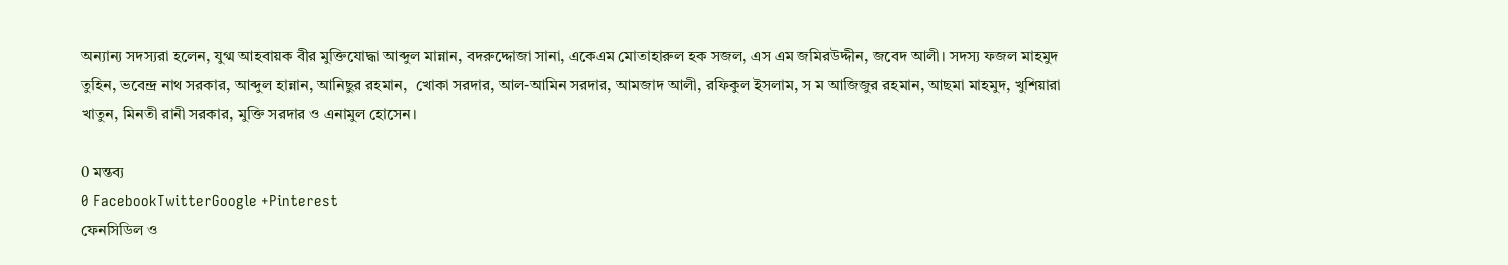অন্যান্য সদস্যরা হলেন, যুগ্ম আহবায়ক বীর মুক্তিযোদ্ধা আব্দুল মান্নান, বদরুদ্দোজা সানা, একেএম মোতাহারুল হক সজল, এস এম জমিরউদ্দীন, জবেদ আলী। সদস্য ফজল মাহমুদ তুহিন, ভবেন্দ্র নাথ সরকার, আব্দুল হান্নান, আনিছুর রহমান,  খোকা সরদার, আল-আমিন সরদার, আমজাদ আলী, রফিকুল ইসলাম, স ম আজিজুর রহমান, আছমা মাহমুদ, খুশিয়ারা খাতুন, মিনতী রানী সরকার, মুক্তি সরদার ও এনামুল হোসেন।

0 মন্তব্য
0 FacebookTwitterGoogle +Pinterest
ফেনসিডিল ও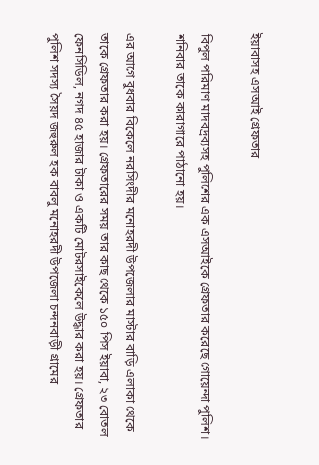ইয়াবাসহ এসআই গ্রেফতার

বিপুল পরিমাণ মাদবদ্রব্যসহ পুলিশের এক এসআইকে গ্রেফতার করেছে গোয়েন্দা পুলিশ। শনিবার তাকে কারাগারে পাঠানো হয়।

এর আগে বুধবার বিকেলে নরসিংদীর মনোহরদী উপজেলার মাস্টার বাড়ি এলাকা থেকে তাকে গ্রেফতার করা হয়। গ্রেফতারের সময় তার কাছ থেকে ১৫০ পিস ইয়াবা, ২৩ বোতল ফেনসিডিল, নগদ ৪৫ হাজার টাকা ও একটি মোটরসাইকেলে উদ্ধার করা হয়। গ্রেফতার পুলিশ সদস্য সৈয়দ জহুরুল হক বাবলু মনোহরদী উপজেলা চন্দনবাড়ী গ্রামের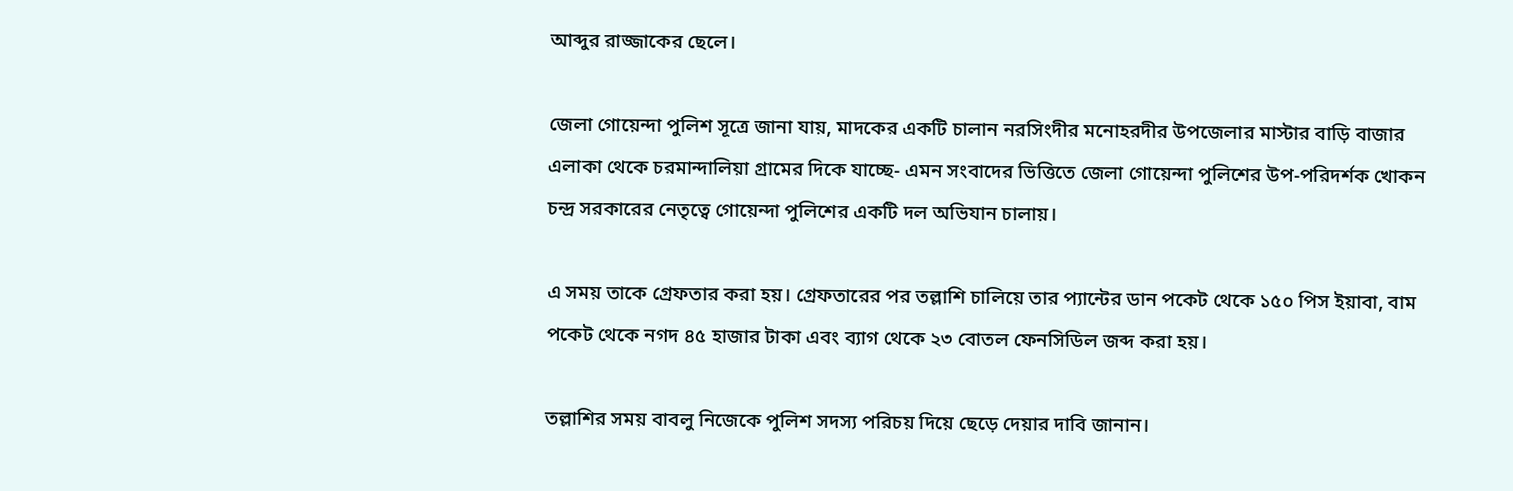আব্দুর রাজ্জাকের ছেলে।

জেলা গোয়েন্দা পুলিশ সূত্রে জানা যায়, মাদকের একটি চালান নরসিংদীর মনোহরদীর উপজেলার মাস্টার বাড়ি বাজার এলাকা থেকে চরমান্দালিয়া গ্রামের দিকে যাচ্ছে- এমন সংবাদের ভিত্তিতে জেলা গোয়েন্দা পুলিশের উপ-পরিদর্শক খোকন চন্দ্র সরকারের নেতৃত্বে গোয়েন্দা পুলিশের একটি দল অভিযান চালায়।

এ সময় তাকে গ্রেফতার করা হয়। গ্রেফতারের পর তল্লাশি চালিয়ে তার প্যান্টের ডান পকেট থেকে ১৫০ পিস ইয়াবা, বাম পকেট থেকে নগদ ৪৫ হাজার টাকা এবং ব্যাগ থেকে ২৩ বোতল ফেনসিডিল জব্দ করা হয়।

তল্লাশির সময় বাবলু নিজেকে পুলিশ সদস্য পরিচয় দিয়ে ছেড়ে দেয়ার দাবি জানান।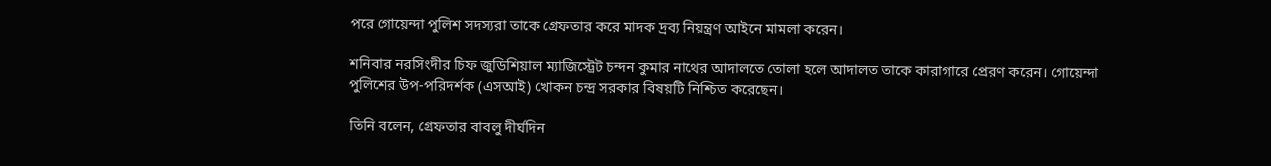পরে গোয়েন্দা পুলিশ সদস্যরা তাকে গ্রেফতার করে মাদক দ্রব্য নিয়ন্ত্রণ আইনে মামলা করেন।

শনিবার নরসিংদীর চিফ জুডিশিয়াল ম্যাজিস্ট্রেট চন্দন কুমার নাথের আদালতে তোলা হলে আদালত তাকে কারাগারে প্রেরণ করেন। গোয়েন্দা পুলিশের উপ-পরিদর্শক (এসআই) খোকন চন্দ্র সরকার বিষয়টি নিশ্চিত করেছেন।

তিনি বলেন, গ্রেফতার বাবলু দীর্ঘদিন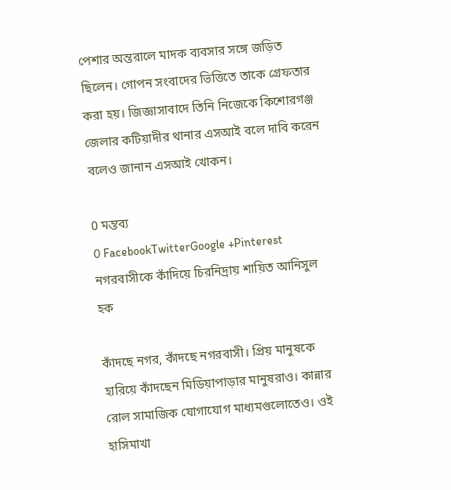পেশার অন্তরালে মাদক ব্যবসার সঙ্গে জড়িত ছিলেন। গোপন সংবাদের ভিত্তিতে তাকে গ্রেফতার করা হয়। জিজ্ঞাসাবাদে তিনি নিজেকে কিশোরগঞ্জ জেলার কটিয়াদীর থানার এসআই বলে দাবি করেন বলেও জানান এসআই খোকন।

0 মন্তব্য
0 FacebookTwitterGoogle +Pinterest
নগরবাসীকে কাঁদিয়ে চিরনিদ্রায় শায়িত আনিসুল হক

কাঁদছে নগর, কাঁদছে নগরবাসী। প্রিয় মানুষকে হারিয়ে কাঁদছেন মিডিয়াপাড়ার মানুষরাও। কান্নার রোল সামাজিক যোগাযোগ মাধ্যমগুলোতেও। ওই হাসিমাখা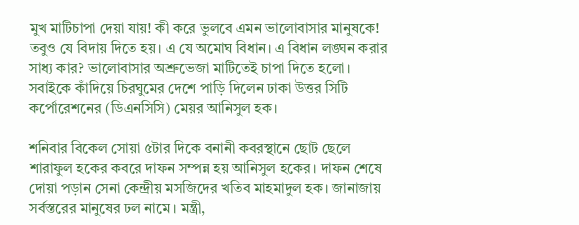মুখ মাটিচাপা দেয়া যায়! কী করে ভুলবে এমন ভালোবাসার মানুষকে! তবুও যে বিদায় দিতে হয়। এ যে অমোঘ বিধান। এ বিধান লঙ্ঘন করার সাধ্য কার? ভালোবাসার অশ্রুভেজা মাটিতেই চাপা দিতে হলো। সবাইকে কাঁদিয়ে চিরঘুমের দেশে পাড়ি দিলেন ঢাকা উত্তর সিটি কর্পোরেশনের (ডিএনসিসি) মেয়র আনিসুল হক।

শনিবার বিকেল সোয়া ৫টার দিকে বনানী কবরস্থানে ছোট ছেলে শারাফুল হকের কবরে দাফন সম্পন্ন হয় আনিসুল হকের। দাফন শেষে দোয়া পড়ান সেনা কেন্দ্রীয় মসজিদের খতিব মাহমাদুল হক। জানাজায় সর্বস্তরের মানুষের ঢল নামে। মন্ত্রী,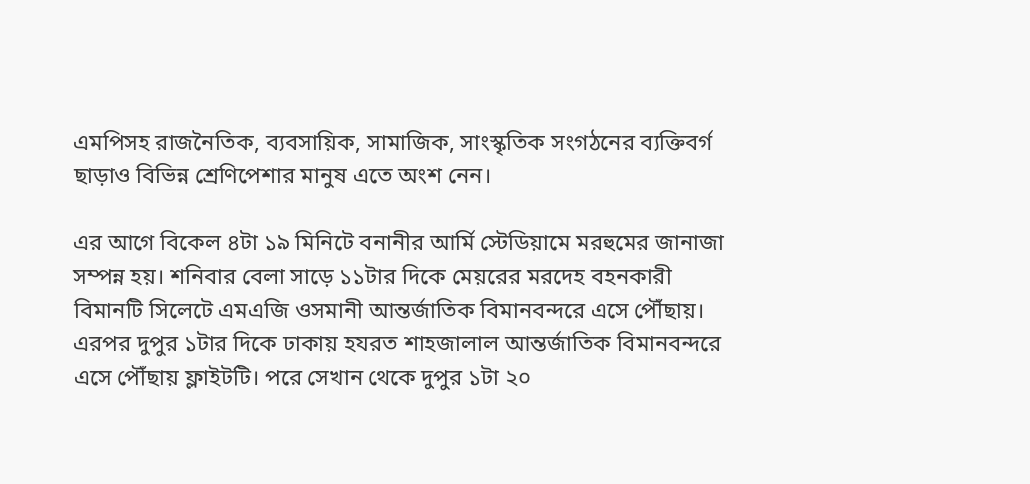এমপিসহ রাজনৈতিক, ব্যবসায়িক, সামাজিক, সাংস্কৃতিক সংগঠনের ব্যক্তিবর্গ ছাড়াও বিভিন্ন শ্রেণিপেশার মানুষ এতে অংশ নেন।

এর আগে বিকেল ৪টা ১৯ মিনিটে বনানীর আর্মি স্টেডিয়ামে মরহুমের জানাজা সম্পন্ন হয়। শনিবার বেলা সাড়ে ১১টার দিকে মেয়রের মরদেহ বহনকারী বিমানটি সিলেটে এমএজি ওসমানী আন্তর্জাতিক বিমানবন্দরে এসে পৌঁছায়। এরপর দুপুর ১টার দিকে ঢাকায় হযরত শাহজালাল আন্তর্জাতিক বিমানবন্দরে এসে পৌঁছায় ফ্লাইটটি। পরে সেখান থেকে দুপুর ১টা ২০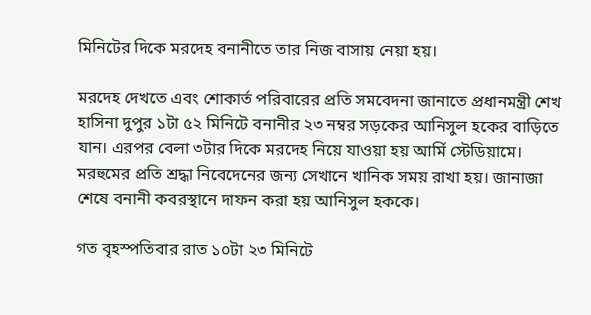মিনিটের দিকে মরদেহ বনানীতে তার নিজ বাসায় নেয়া হয়।

মরদেহ দেখতে এবং শোকার্ত পরিবারের প্রতি সমবেদনা জানাতে প্রধানমন্ত্রী শেখ হাসিনা দুপুর ১টা ৫২ মিনিটে বনানীর ২৩ নম্বর সড়কের আনিসুল হকের বাড়িতে যান। এরপর বেলা ৩টার দিকে মরদেহ নিয়ে যাওয়া হয় আর্মি স্টেডিয়ামে। মরহুমের প্রতি শ্রদ্ধা নিবেদেনের জন্য সেখানে খানিক সময় রাখা হয়। জানাজা শেষে বনানী কবরস্থানে দাফন করা হয় আনিসুল হককে।

গত বৃহস্পতিবার রাত ১০টা ২৩ মিনিটে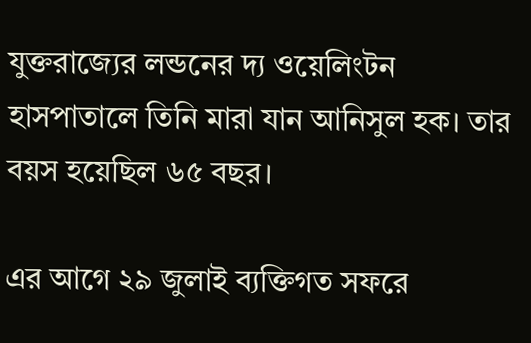যুক্তরাজ্যের লন্ডনের দ্য ওয়েলিংটন হাসপাতালে তিনি মারা যান আনিসুল হক। তার বয়স হয়েছিল ৬৫ বছর।

এর আগে ২৯ জুলাই ব্যক্তিগত সফরে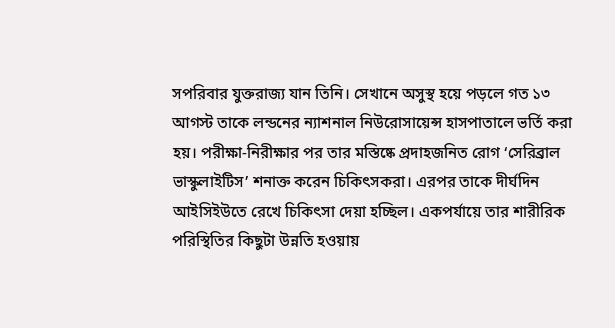সপরিবার যুক্তরাজ্য যান তিনি। সেখানে অসুস্থ হয়ে পড়লে গত ১৩ আগস্ট তাকে লন্ডনের ন্যাশনাল নিউরোসায়েন্স হাসপাতালে ভর্তি করা হয়। পরীক্ষা-নিরীক্ষার পর তার মস্তিষ্কে প্রদাহজনিত রোগ ‘সেরিব্রাল ভাস্কুলাইটিস’ শনাক্ত করেন চিকিৎসকরা। এরপর তাকে দীর্ঘদিন আইসিইউতে রেখে চিকিৎসা দেয়া হচ্ছিল। একপর্যায়ে তার শারীরিক পরিস্থিতির কিছুটা উন্নতি হওয়ায়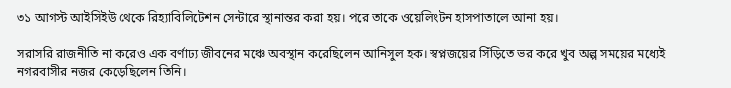৩১ আগস্ট আইসিইউ থেকে রিহ্যাবিলিটেশন সেন্টারে স্থানান্তর করা হয়। পরে তাকে ওয়েলিংটন হাসপাতালে আনা হয়।

সরাসরি রাজনীতি না করেও এক বর্ণাঢ্য জীবনের মঞ্চে অবস্থান করেছিলেন আনিসুল হক। স্বপ্নজয়ের সিঁড়িতে ভর করে খুব অল্প সময়ের মধ্যেই নগরবাসীর নজর কেড়েছিলেন তিনি।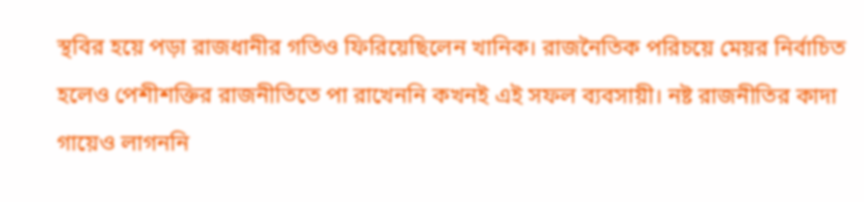স্থবির হয়ে পড়া রাজধানীর গতিও ফিরিয়েছিলেন খানিক। রাজনৈতিক পরিচয়ে মেয়র নির্বাচিত হলেও পেশীশক্তির রাজনীতিতে পা রাখেননি কখনই এই সফল ব্যবসায়ী। নষ্ট রাজনীতির কাদা গায়েও লাগননি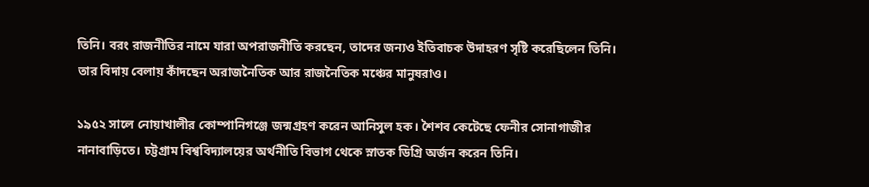তিনি। বরং রাজনীতির নামে যারা অপরাজনীতি করছেন, তাদের জন্যও ইতিবাচক উদাহরণ সৃষ্টি করেছিলেন তিনি। তার বিদায় বেলায় কাঁদছেন অরাজনৈতিক আর রাজনৈতিক মঞ্চের মানুষরাও।

১৯৫২ সালে নোয়াখালীর কোম্পানিগঞ্জে জন্মগ্রহণ করেন আনিসুল হক। শৈশব কেটেছে ফেনীর সোনাগাজীর নানাবাড়িতে। চট্টগ্রাম বিশ্ববিদ্যালয়ের অর্থনীতি বিভাগ থেকে স্নাতক ডিগ্রি অর্জন করেন তিনি।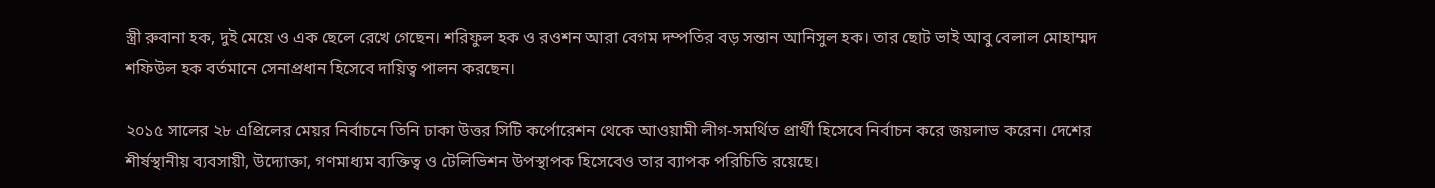স্ত্রী রুবানা হক, দুই মেয়ে ও এক ছেলে রেখে গেছেন। শরিফুল হক ও রওশন আরা বেগম দম্পতির বড় সন্তান আনিসুল হক। তার ছোট ভাই আবু বেলাল মোহাম্মদ শফিউল হক বর্তমানে সেনাপ্রধান হিসেবে দায়িত্ব পালন করছেন।

২০১৫ সালের ২৮ এপ্রিলের মেয়র নির্বাচনে তিনি ঢাকা উত্তর সিটি কর্পোরেশন থেকে আওয়ামী লীগ-সমর্থিত প্রার্থী হিসেবে নির্বাচন করে জয়লাভ করেন। দেশের শীর্ষস্থানীয় ব্যবসায়ী, উদ্যোক্তা, গণমাধ্যম ব্যক্তিত্ব ও টেলিভিশন উপস্থাপক হিসেবেও তার ব্যাপক পরিচিতি রয়েছে।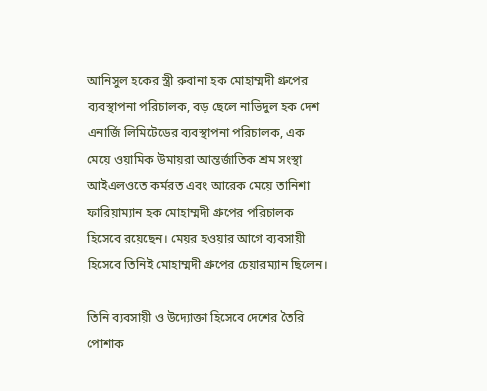আনিসুল হকের স্ত্রী রুবানা হক মোহাম্মদী গ্রুপের ব্যবস্থাপনা পরিচালক, বড় ছেলে নাভিদুল হক দেশ এনার্জি লিমিটেডের ব্যবস্থাপনা পরিচালক, এক মেয়ে ওয়ামিক উমায়রা আন্তর্জাতিক শ্রম সংস্থা আইএলওতে কর্মরত এবং আরেক মেয়ে তানিশা ফারিয়াম্যান হক মোহাম্মদী গ্রুপের পরিচালক হিসেবে রয়েছেন। মেয়র হওয়ার আগে ব্যবসায়ী হিসেবে তিনিই মোহাম্মদী গ্রুপের চেয়ারম্যান ছিলেন।

তিনি ব্যবসায়ী ও উদ্যোক্তা হিসেবে দেশের তৈরি পোশাক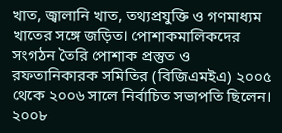খাত, জ্বালানি খাত, তথ্যপ্রযুক্তি ও গণমাধ্যম খাতের সঙ্গে জড়িত। পোশাকমালিকদের সংগঠন তৈরি পোশাক প্রস্তুত ও রফতানিকারক সমিতির (বিজিএমইএ) ২০০৫ থেকে ২০০৬ সালে নির্বাচিত সভাপতি ছিলেন। ২০০৮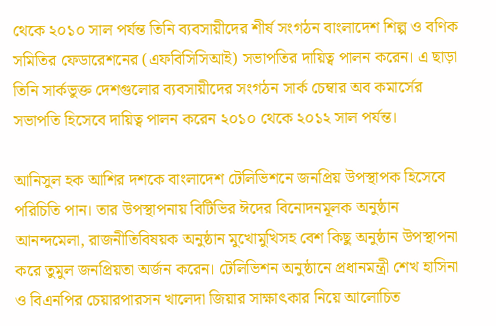থেকে ২০১০ সাল পর্যন্ত তিনি ব্যবসায়ীদের শীর্ষ সংগঠন বাংলাদেশ শিল্প ও বণিক সমিতির ফেডারেশনের (এফবিসিসিআই) সভাপতির দায়িত্ব পালন করেন। এ ছাড়া তিনি সার্কভুক্ত দেশগুলোর ব্যবসায়ীদের সংগঠন সার্ক চেম্বার অব কমার্সের সভাপতি হিসেবে দায়িত্ব পালন করেন ২০১০ থেকে ২০১২ সাল পর্যন্ত।

আনিসুল হক আশির দশকে বাংলাদেশ টেলিভিশনে জনপ্রিয় উপস্থাপক হিসেবে পরিচিতি পান। তার উপস্থাপনায় বিটিভির ঈদের বিনোদনমূলক অনুষ্ঠান আনন্দমেলা, রাজনীতিবিষয়ক অনুষ্ঠান মুখোমুখিসহ বেশ কিছু অনুষ্ঠান উপস্থাপনা করে তুমুল জনপ্রিয়তা অর্জন করেন। টেলিভিশন অনুষ্ঠানে প্রধানমন্ত্রী শেখ হাসিনা ও বিএনপির চেয়ারপারসন খালেদা জিয়ার সাক্ষাৎকার নিয়ে আলোচিত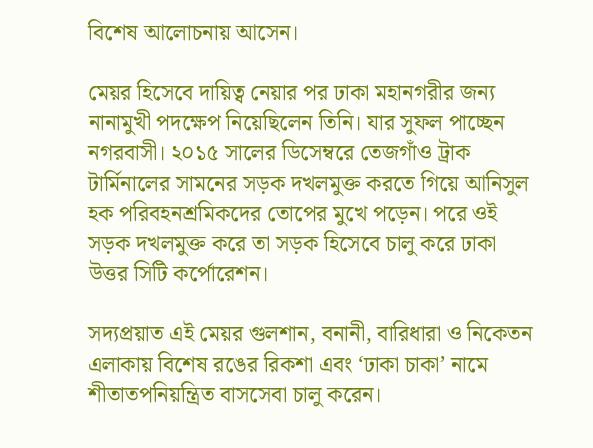বিশেষ আলোচনায় আসেন।

মেয়র হিসেবে দায়িত্ব নেয়ার পর ঢাকা মহানগরীর জন্য নানামুখী পদক্ষেপ নিয়েছিলেন তিনি। যার সুফল পাচ্ছেন নগরবাসী। ২০১৫ সালের ডিসেম্বরে তেজগাঁও ট্রাক টার্মিনালের সামনের সড়ক দখলমুক্ত করতে গিয়ে আনিসুল হক পরিবহনশ্রমিকদের তোপের মুখে পড়েন। পরে ওই সড়ক দখলমুক্ত করে তা সড়ক হিসেবে চালু করে ঢাকা উত্তর সিটি কর্পোরেশন।

সদ্যপ্রয়াত এই মেয়র গুলশান, বনানী, বারিধারা ও নিকেতন এলাকায় বিশেষ রঙের রিকশা এবং ‘ঢাকা চাকা’ নামে শীতাতপনিয়ন্ত্রিত বাসসেবা চালু করেন।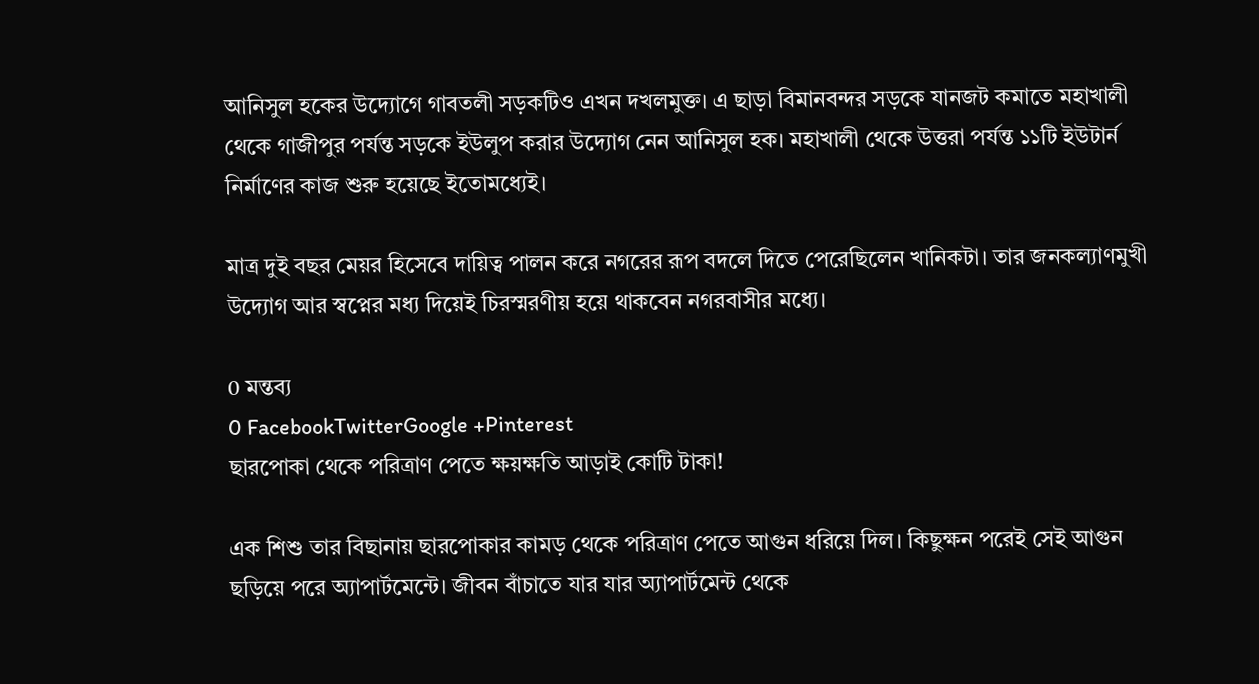আনিসুল হকের উদ্যোগে গাবতলী সড়কটিও এখন দখলমুক্ত। এ ছাড়া বিমানবন্দর সড়কে যানজট কমাতে মহাখালী থেকে গাজীপুর পর্যন্ত সড়কে ইউলুপ করার উদ্যোগ নেন আনিসুল হক। মহাখালী থেকে উত্তরা পর্যন্ত ১১টি ইউটার্ন নির্মাণের কাজ শুরু হয়েছে ইতোমধ্যেই।

মাত্র দুই বছর মেয়র হিসেবে দায়িত্ব পালন করে নগরের রূপ বদলে দিতে পেরেছিলেন খানিকটা। তার জনকল্যাণমুখী উদ্যোগ আর স্বপ্নের মধ্য দিয়েই চিরস্মরণীয় হয়ে থাকবেন নগরবাসীর মধ্যে।

0 মন্তব্য
0 FacebookTwitterGoogle +Pinterest
ছারপোকা থেকে পরিত্রাণ পেতে ক্ষয়ক্ষতি আড়াই কোটি টাকা!

এক শিশু তার বিছানায় ছারপোকার কামড় থেকে পরিত্রাণ পেতে আগুন ধরিয়ে দিল। কিছুক্ষন পরেই সেই আগুন ছড়িয়ে পরে অ্যাপার্টমেন্টে। জীবন বাঁচাতে যার যার অ্যাপার্টমেন্ট থেকে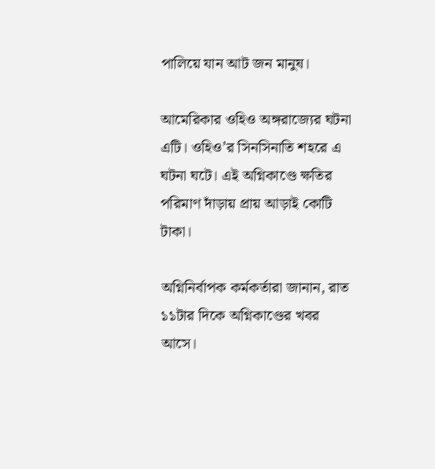পালিয়ে যান আট জন মানুষ।

আমেরিকার ওহিও অঙ্গরাজ্যের ঘটনা এটি। ওহিও’র সিনসিনাতি শহরে এ ঘটনা ঘটে। এই অগ্নিকাণ্ডে ক্ষতির পরিমাণ দাঁড়ায় প্রায় আড়াই কোটি টাকা।

অগ্নিনির্বাপক কর্মকর্তারা জানান, রাত ১১টার দিকে অগ্নিকাণ্ডের খবর আসে।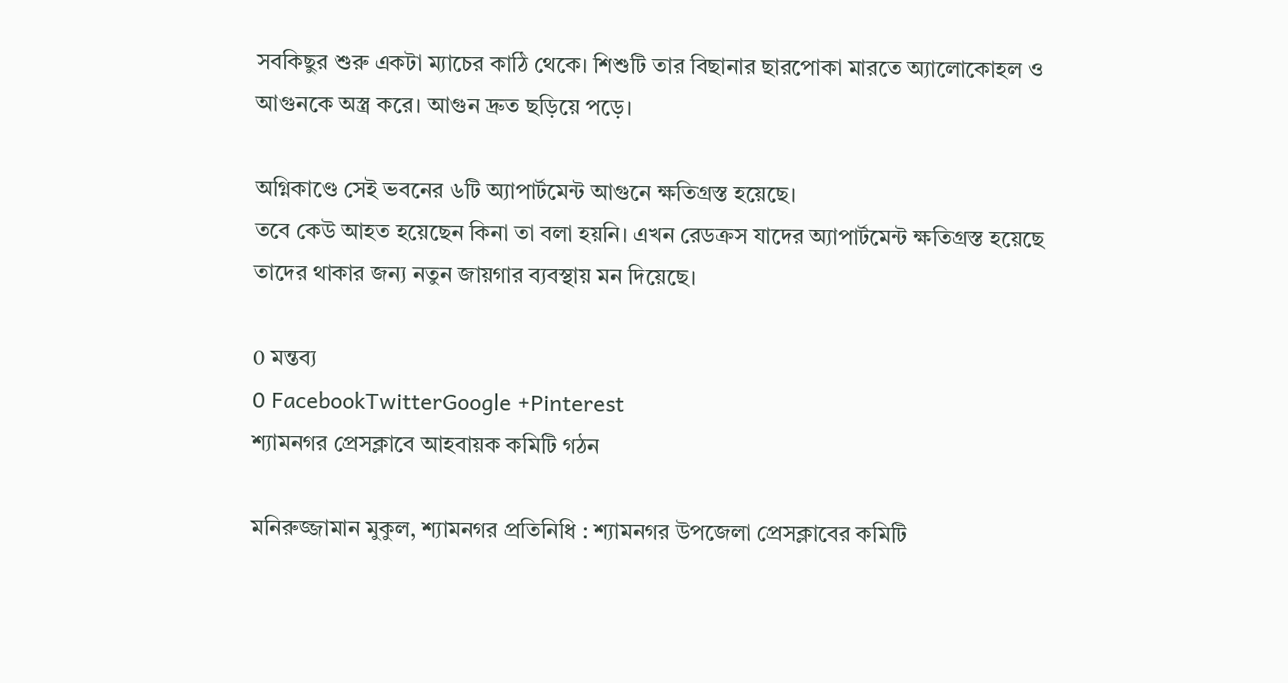সবকিছুর শুরু একটা ম্যাচের কাঠি থেকে। শিশুটি তার বিছানার ছারপোকা মারতে অ্যালোকোহল ও আগুনকে অস্ত্র করে। আগুন দ্রুত ছড়িয়ে পড়ে।

অগ্নিকাণ্ডে সেই ভবনের ৬টি অ্যাপার্টমেন্ট আগুনে ক্ষতিগ্রস্ত হয়েছে।
তবে কেউ আহত হয়েছেন কিনা তা বলা হয়নি। এখন রেডক্রস যাদের অ্যাপার্টমেন্ট ক্ষতিগ্রস্ত হয়েছে তাদের থাকার জন্য নতুন জায়গার ব্যবস্থায় মন দিয়েছে।

0 মন্তব্য
0 FacebookTwitterGoogle +Pinterest
শ্যামনগর প্রেসক্লাবে আহবায়ক কমিটি গঠন

মনিরুজ্জামান মুকুল, শ্যামনগর প্রতিনিধি : শ্যামনগর উপজেলা প্রেসক্লাবের কমিটি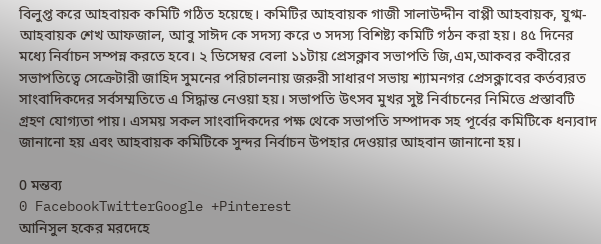বিলুপ্ত করে আহবায়ক কমিটি গঠিত হয়েছে। কমিটির আহবায়ক গাজী সালাউদ্দীন বাপ্পী আহবায়ক, যুগ্ম-আহবায়ক শেখ আফজাল, আবু সাঈদ কে সদস্য করে ৩ সদস্য বিশিষ্ট্য কমিটি গঠন করা হয়। ৪৫ দিনের মধ্যে নির্বাচন সম্পন্ন করতে হবে। ২ ডিসেম্বর বেলা ১১টায় প্রেসক্লাব সভাপতি জি,এম,আকবর কবীরের সভাপতিত্বে সেক্রেটারী জাহিদ সুমনের পরিচালনায় জরুরী সাধারণ সভায় শ্যামনগর প্রেসক্লাবের কর্তব্যরত সাংবাদিকদের সর্বসম্মতিতে এ সিদ্ধান্ত নেওয়া হয়। সভাপতি উৎসব মুখর সুষ্ট নির্বাচনের নিমিত্তে প্রস্তাবটি গ্রহণ যোগ্যতা পায়। এসময় সকল সাংবাদিকদের পক্ষ থেকে সভাপতি সম্পাদক সহ পূর্বের কমিটিকে ধন্যবাদ জানানো হয় এবং আহবায়ক কমিটিকে সুন্দর নির্বাচন উপহার দেওয়ার আহবান জানানো হয়।

0 মন্তব্য
0 FacebookTwitterGoogle +Pinterest
আনিসুল হকের মরদেহে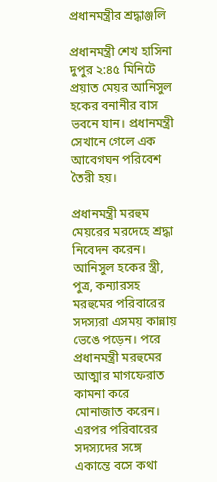প্রধানমন্ত্রীর শ্রদ্ধাঞ্জলি

প্রধানমন্ত্রী শেখ হাসিনা দুপুর ২:৪৫ মিনিটে প্রয়াত মেয়র আনিসুল হকের বনানীর বাস ভবনে যান। প্রধানমন্ত্রী সেখানে গেলে এক আবেগঘন পরিবেশ তৈরী হয়।

প্রধানমন্ত্রী মরহুম মেয়রের মরদেহে শ্রদ্ধা নিবেদন করেন। আনিসুল হকের স্ত্রী, পুত্র, কন্যারসহ মরহুমের পরিবারের সদস্যরা এসময় কান্নায় ভেঙে পড়েন। পরে প্রধানমন্ত্রী মরহুমের আত্মার মাগফেরাত কামনা করে মোনাজাত করেন। এরপর পরিবারের সদস্যদের সঙ্গে একান্তে বসে কথা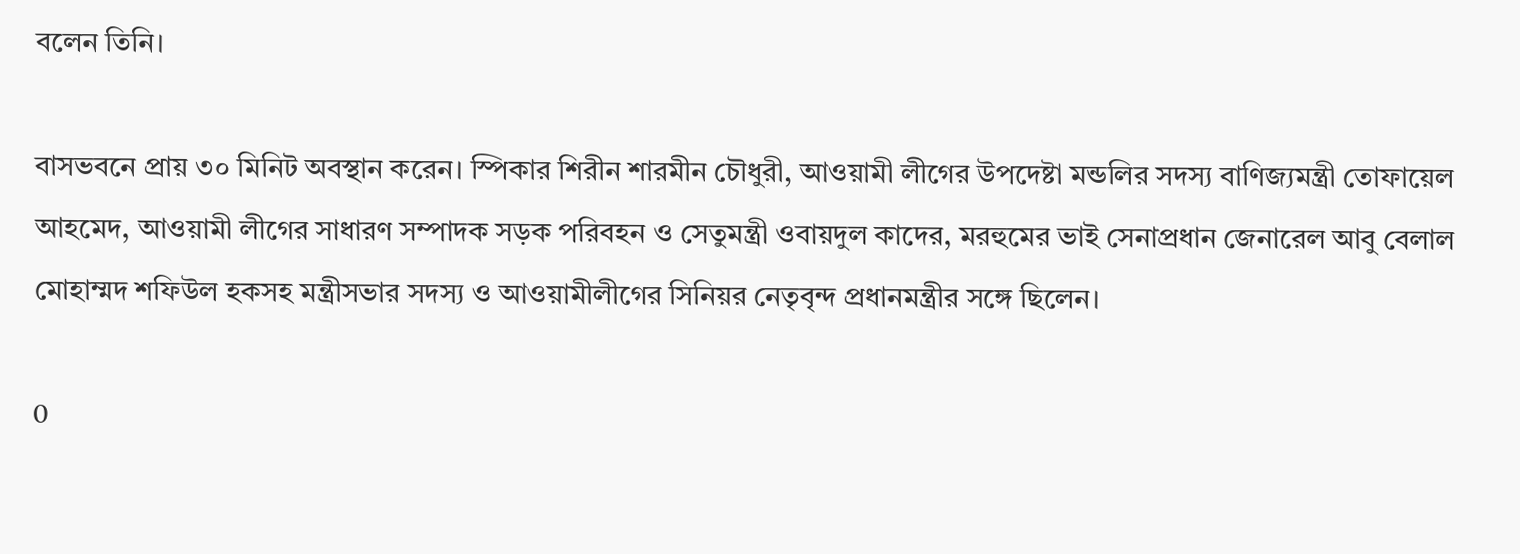বলেন তিনি।

বাসভবনে প্রায় ৩০ মিনিট অবস্থান করেন। স্পিকার শিরীন শারমীন চৌধুরী, আওয়ামী লীগের উপদেষ্টা মন্ডলির সদস্য বাণিজ্যমন্ত্রী তোফায়েল আহমেদ, আওয়ামী লীগের সাধারণ সম্পাদক সড়ক পরিবহন ও সেতুমন্ত্রী ওবায়দুল কাদের, মরহুমের ভাই সেনাপ্রধান জেনারেল আবু বেলাল মোহাম্মদ শফিউল হকসহ মন্ত্রীসভার সদস্য ও আওয়ামীলীগের সিনিয়র নেতৃবৃন্দ প্রধানমন্ত্রীর সঙ্গে ছিলেন।

0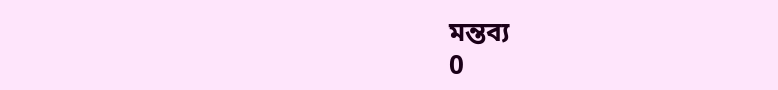মন্তব্য
0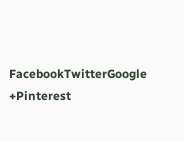FacebookTwitterGoogle +Pinterest